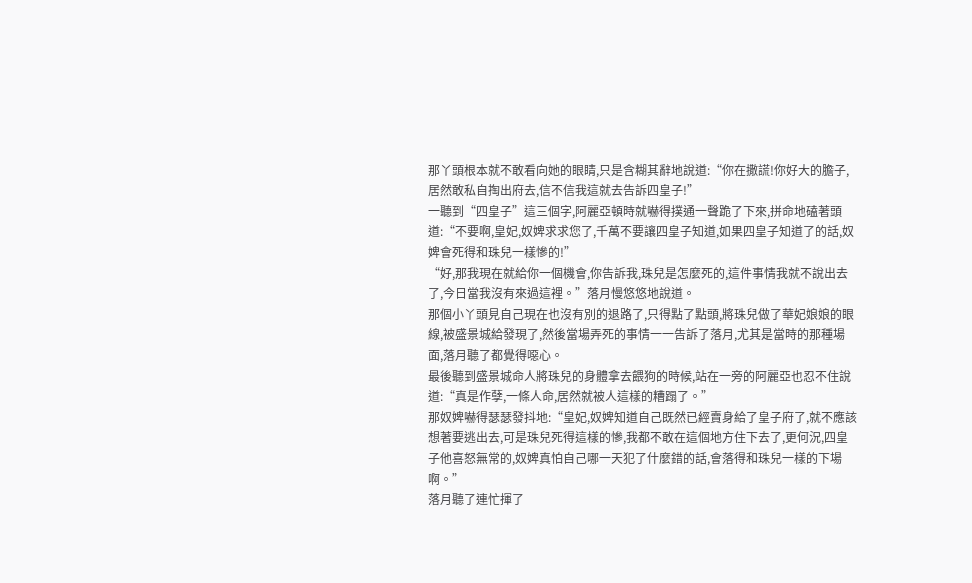那丫頭根本就不敢看向她的眼睛,只是含糊其辭地說道:“你在撒謊!你好大的膽子,居然敢私自掏出府去,信不信我這就去告訴四皇子!”
一聽到“四皇子”這三個字,阿麗亞頓時就嚇得撲通一聲跪了下來,拼命地磕著頭道:“不要啊,皇妃,奴婢求求您了,千萬不要讓四皇子知道,如果四皇子知道了的話,奴婢會死得和珠兒一樣慘的!”
“好,那我現在就給你一個機會,你告訴我,珠兒是怎麼死的,這件事情我就不說出去了,今日當我沒有來過這裡。”落月慢悠悠地說道。
那個小丫頭見自己現在也沒有別的退路了,只得點了點頭,將珠兒做了華妃娘娘的眼線,被盛景城給發現了,然後當場弄死的事情一一告訴了落月,尤其是當時的那種場面,落月聽了都覺得噁心。
最後聽到盛景城命人將珠兒的身體拿去餵狗的時候,站在一旁的阿麗亞也忍不住說道:“真是作孽,一條人命,居然就被人這樣的糟蹋了。”
那奴婢嚇得瑟瑟發抖地:“皇妃,奴婢知道自己既然已經賣身給了皇子府了,就不應該想著要逃出去,可是珠兒死得這樣的慘,我都不敢在這個地方住下去了,更何況,四皇子他喜怒無常的,奴婢真怕自己哪一天犯了什麼錯的話,會落得和珠兒一樣的下場啊。”
落月聽了連忙揮了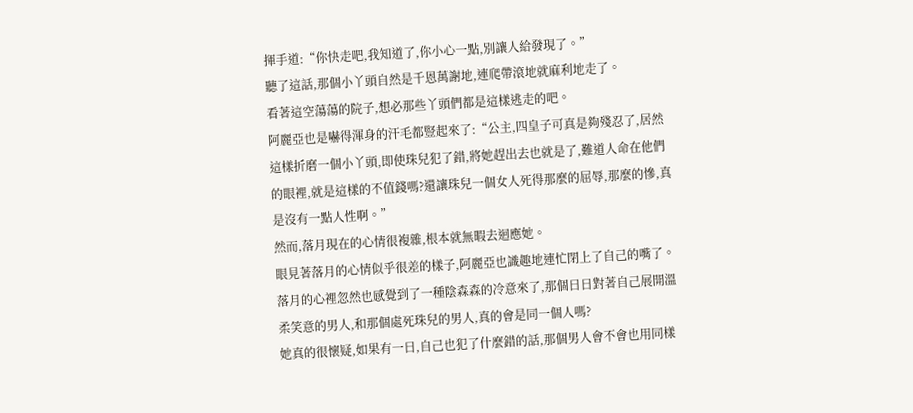揮手道:“你快走吧,我知道了,你小心一點,別讓人給發現了。”
聽了這話,那個小丫頭自然是千恩萬謝地,連爬帶滾地就麻利地走了。
看著這空蕩蕩的院子,想必那些丫頭們都是這樣逃走的吧。
阿麗亞也是嚇得渾身的汗毛都豎起來了:“公主,四皇子可真是夠殘忍了,居然這樣折磨一個小丫頭,即使珠兒犯了錯,將她趕出去也就是了,難道人命在他們的眼裡,就是這樣的不值錢嗎?還讓珠兒一個女人死得那麼的屈辱,那麼的慘,真是沒有一點人性啊。”
然而,落月現在的心情很複雜,根本就無暇去迴應她。
眼見著落月的心情似乎很差的樣子,阿麗亞也識趣地連忙閉上了自己的嘴了。
落月的心裡忽然也感覺到了一種陰森森的冷意來了,那個日日對著自己展開溫柔笑意的男人,和那個處死珠兒的男人,真的會是同一個人嗎?
她真的很懷疑,如果有一日,自己也犯了什麼錯的話,那個男人會不會也用同樣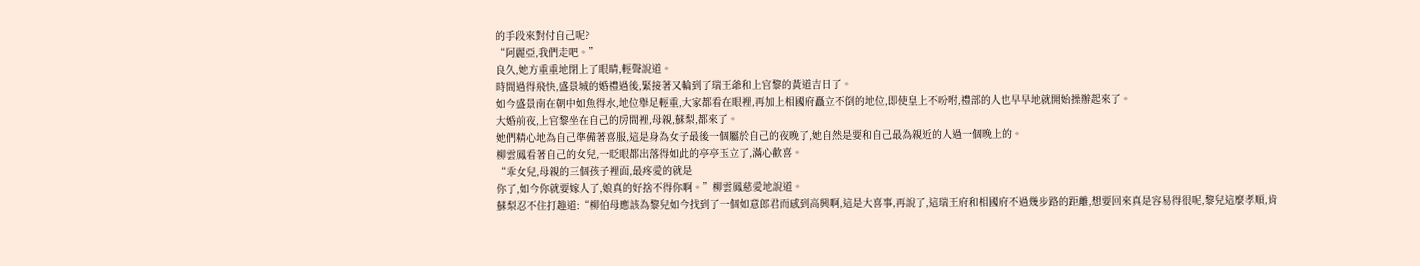的手段來對付自己呢?
“阿麗亞,我們走吧。”
良久,她方重重地閉上了眼睛,輕聲說道。
時間過得飛快,盛景城的婚禮過後,緊接著又輪到了瑞王爺和上官黎的黃道吉日了。
如今盛景南在朝中如魚得水,地位舉足輕重,大家都看在眼裡,再加上相國府矗立不倒的地位,即使皇上不吩咐,禮部的人也早早地就開始操辦起來了。
大婚前夜,上官黎坐在自己的房間裡,母親,蘇梨,都來了。
她們精心地為自己準備著喜服,這是身為女子最後一個屬於自己的夜晚了,她自然是要和自己最為親近的人過一個晚上的。
柳雲鳳看著自己的女兒,一眨眼都出落得如此的亭亭玉立了,滿心歡喜。
“乖女兒,母親的三個孩子裡面,最疼愛的就是
你了,如今你就要嫁人了,娘真的好捨不得你啊。”柳雲鳳慈愛地說道。
蘇梨忍不住打趣道:“柳伯母應該為黎兒如今找到了一個如意郎君而感到高興啊,這是大喜事,再說了,這瑞王府和相國府不過幾步路的距離,想要回來真是容易得很呢,黎兒這麼孝順,肯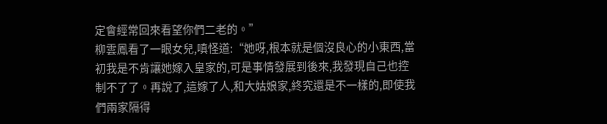定會經常回來看望你們二老的。”
柳雲鳳看了一眼女兒,嗔怪道:“她呀,根本就是個沒良心的小東西,當初我是不肯讓她嫁入皇家的,可是事情發展到後來,我發現自己也控制不了了。再說了,這嫁了人,和大姑娘家,終究還是不一樣的,即使我們兩家隔得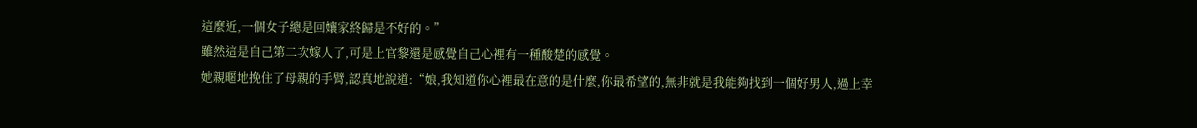這麼近,一個女子總是回孃家終歸是不好的。”
雖然這是自己第二次嫁人了,可是上官黎還是感覺自己心裡有一種酸楚的感覺。
她親暱地挽住了母親的手臂,認真地說道:“娘,我知道你心裡最在意的是什麼,你最希望的,無非就是我能夠找到一個好男人,過上幸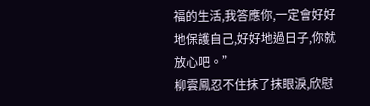福的生活,我答應你,一定會好好地保護自己,好好地過日子,你就放心吧。”
柳雲鳳忍不住抹了抹眼淚,欣慰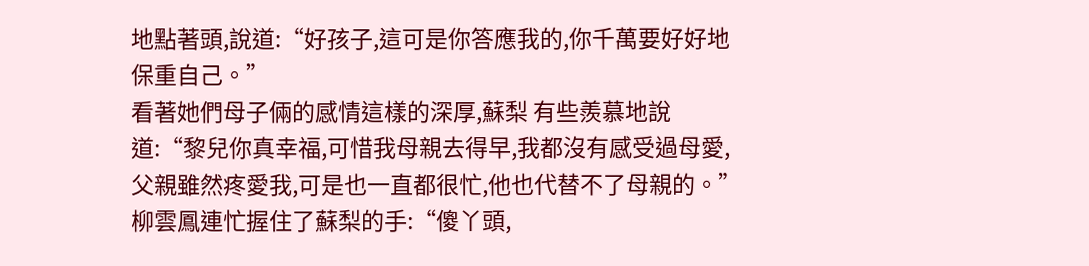地點著頭,說道:“好孩子,這可是你答應我的,你千萬要好好地保重自己。”
看著她們母子倆的感情這樣的深厚,蘇梨 有些羨慕地說道:“黎兒你真幸福,可惜我母親去得早,我都沒有感受過母愛,父親雖然疼愛我,可是也一直都很忙,他也代替不了母親的。”
柳雲鳳連忙握住了蘇梨的手:“傻丫頭,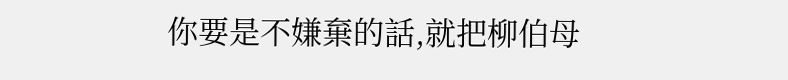你要是不嫌棄的話,就把柳伯母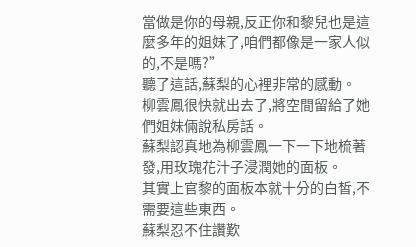當做是你的母親,反正你和黎兒也是這麼多年的姐妹了,咱們都像是一家人似的,不是嗎?”
聽了這話,蘇梨的心裡非常的感動。
柳雲鳳很快就出去了,將空間留給了她們姐妹倆說私房話。
蘇梨認真地為柳雲鳳一下一下地梳著發,用玫瑰花汁子浸潤她的面板。
其實上官黎的面板本就十分的白皙,不需要這些東西。
蘇梨忍不住讚歎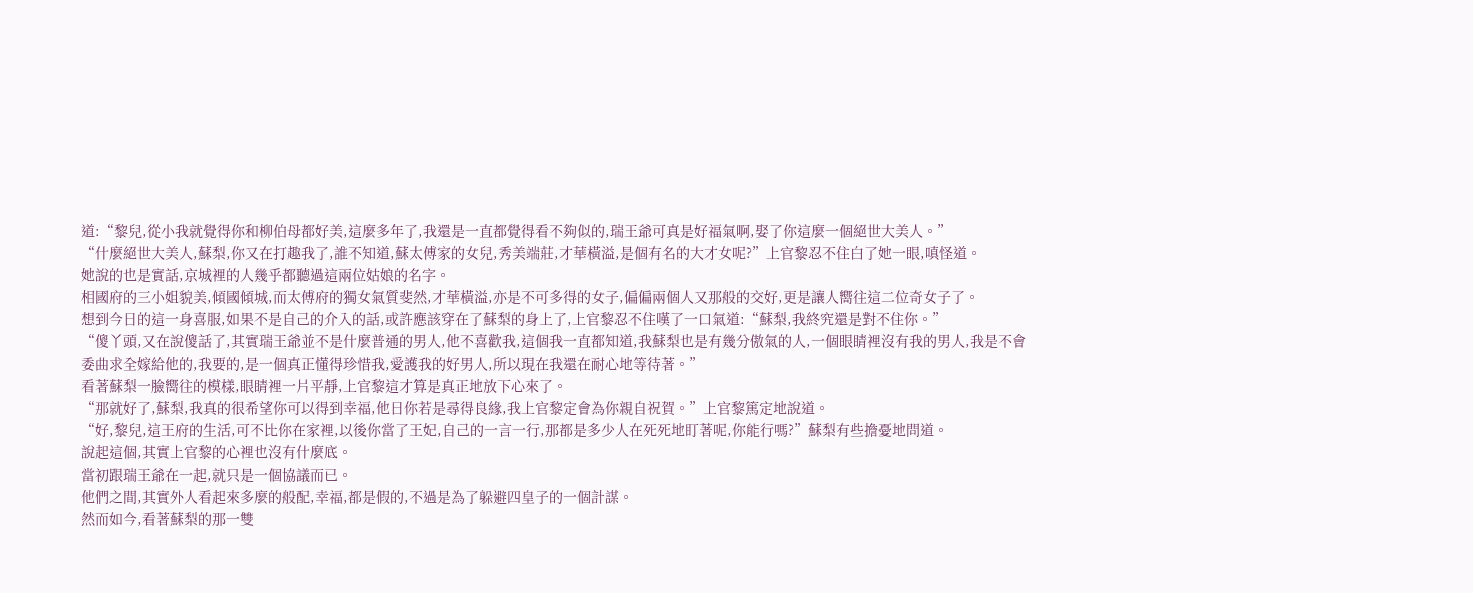道:“黎兒,從小我就覺得你和柳伯母都好美,這麼多年了,我還是一直都覺得看不夠似的,瑞王爺可真是好福氣啊,娶了你這麼一個絕世大美人。”
“什麼絕世大美人,蘇梨,你又在打趣我了,誰不知道,蘇太傅家的女兒,秀美端莊,才華橫溢,是個有名的大才女呢?”上官黎忍不住白了她一眼,嗔怪道。
她說的也是實話,京城裡的人幾乎都聽過這兩位姑娘的名字。
相國府的三小姐貌美,傾國傾城,而太傅府的獨女氣質斐然,才華橫溢,亦是不可多得的女子,偏偏兩個人又那般的交好,更是讓人嚮往這二位奇女子了。
想到今日的這一身喜服,如果不是自己的介入的話,或許應該穿在了蘇梨的身上了,上官黎忍不住嘆了一口氣道:“蘇梨,我終究還是對不住你。”
“傻丫頭,又在說傻話了,其實瑞王爺並不是什麼普通的男人,他不喜歡我,這個我一直都知道,我蘇梨也是有幾分傲氣的人,一個眼睛裡沒有我的男人,我是不會委曲求全嫁給他的,我要的,是一個真正懂得珍惜我,愛護我的好男人,所以現在我還在耐心地等待著。”
看著蘇梨一臉嚮往的模樣,眼睛裡一片平靜,上官黎這才算是真正地放下心來了。
“那就好了,蘇梨,我真的很希望你可以得到幸福,他日你若是尋得良緣,我上官黎定會為你親自祝賀。”上官黎篤定地說道。
“好,黎兒,這王府的生活,可不比你在家裡,以後你當了王妃,自己的一言一行,那都是多少人在死死地盯著呢,你能行嗎?”蘇梨有些擔憂地問道。
說起這個,其實上官黎的心裡也沒有什麼底。
當初跟瑞王爺在一起,就只是一個協議而已。
他們之間,其實外人看起來多麼的般配,幸福,都是假的,不過是為了躲避四皇子的一個計謀。
然而如今,看著蘇梨的那一雙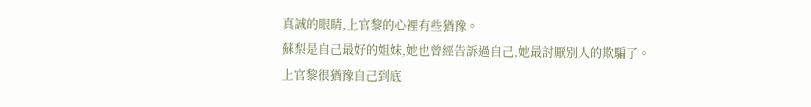真誠的眼睛,上官黎的心裡有些猶豫。
蘇梨是自己最好的姐妹,她也曾經告訴過自己,她最討厭別人的欺騙了。
上官黎很猶豫自己到底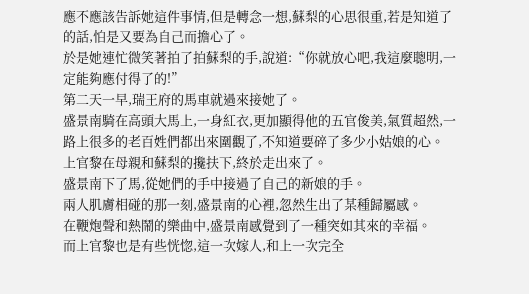應不應該告訴她這件事情,但是轉念一想,蘇梨的心思很重,若是知道了的話,怕是又要為自己而擔心了。
於是她連忙微笑著拍了拍蘇梨的手,說道:“你就放心吧,我這麼聰明,一定能夠應付得了的!”
第二天一早,瑞王府的馬車就過來接她了。
盛景南騎在高頭大馬上,一身紅衣,更加顯得他的五官俊美,氣質超然,一路上很多的老百姓們都出來圍觀了,不知道要碎了多少小姑娘的心。
上官黎在母親和蘇梨的攙扶下,終於走出來了。
盛景南下了馬,從她們的手中接過了自己的新娘的手。
兩人肌膚相碰的那一刻,盛景南的心裡,忽然生出了某種歸屬感。
在鞭炮聲和熱鬧的樂曲中,盛景南感覺到了一種突如其來的幸福。
而上官黎也是有些恍惚,這一次嫁人,和上一次完全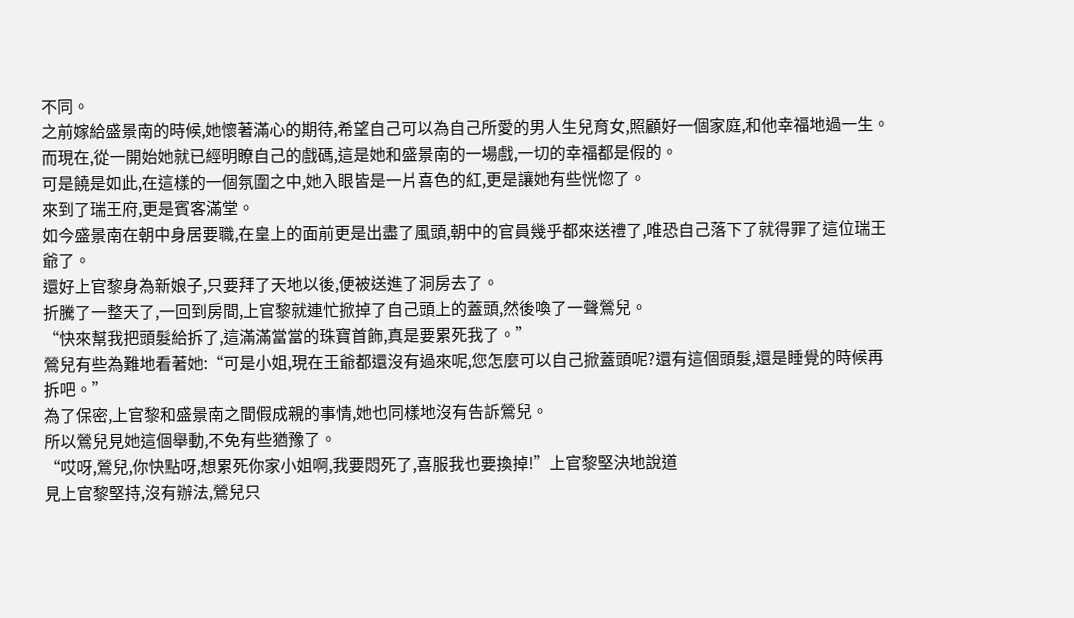不同。
之前嫁給盛景南的時候,她懷著滿心的期待,希望自己可以為自己所愛的男人生兒育女,照顧好一個家庭,和他幸福地過一生。
而現在,從一開始她就已經明瞭自己的戲碼,這是她和盛景南的一場戲,一切的幸福都是假的。
可是饒是如此,在這樣的一個氛圍之中,她入眼皆是一片喜色的紅,更是讓她有些恍惚了。
來到了瑞王府,更是賓客滿堂。
如今盛景南在朝中身居要職,在皇上的面前更是出盡了風頭,朝中的官員幾乎都來送禮了,唯恐自己落下了就得罪了這位瑞王爺了。
還好上官黎身為新娘子,只要拜了天地以後,便被送進了洞房去了。
折騰了一整天了,一回到房間,上官黎就連忙掀掉了自己頭上的蓋頭,然後喚了一聲鶯兒。
“快來幫我把頭髮給拆了,這滿滿當當的珠寶首飾,真是要累死我了。”
鶯兒有些為難地看著她:“可是小姐,現在王爺都還沒有過來呢,您怎麼可以自己掀蓋頭呢?還有這個頭髮,還是睡覺的時候再拆吧。”
為了保密,上官黎和盛景南之間假成親的事情,她也同樣地沒有告訴鶯兒。
所以鶯兒見她這個舉動,不免有些猶豫了。
“哎呀,鶯兒,你快點呀,想累死你家小姐啊,我要悶死了,喜服我也要換掉!”上官黎堅決地說道
見上官黎堅持,沒有辦法,鶯兒只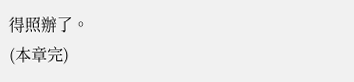得照辦了。
(本章完)